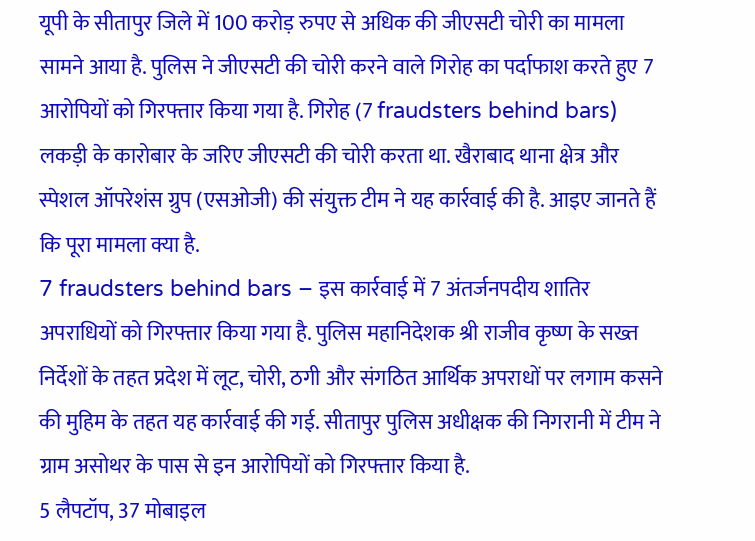यूपी के सीतापुर जिले में 100 करोड़ रुपए से अधिक की जीएसटी चोरी का मामला सामने आया है. पुलिस ने जीएसटी की चोरी करने वाले गिरोह का पर्दाफाश करते हुए 7 आरोपियों को गिरफ्तार किया गया है. गिरोह (7 fraudsters behind bars) लकड़ी के कारोबार के जरिए जीएसटी की चोरी करता था. खैराबाद थाना क्षेत्र और स्पेशल ऑपरेशंस ग्रुप (एसओजी) की संयुक्त टीम ने यह कार्रवाई की है. आइए जानते हैं कि पूरा मामला क्या है.
7 fraudsters behind bars – इस कार्रवाई में 7 अंतर्जनपदीय शातिर अपराधियों को गिरफ्तार किया गया है. पुलिस महानिदेशक श्री राजीव कृष्ण के सख्त निर्देशों के तहत प्रदेश में लूट, चोरी, ठगी और संगठित आर्थिक अपराधों पर लगाम कसने की मुहिम के तहत यह कार्रवाई की गई. सीतापुर पुलिस अधीक्षक की निगरानी में टीम ने ग्राम असोथर के पास से इन आरोपियों को गिरफ्तार किया है.
5 लैपटॉप, 37 मोबाइल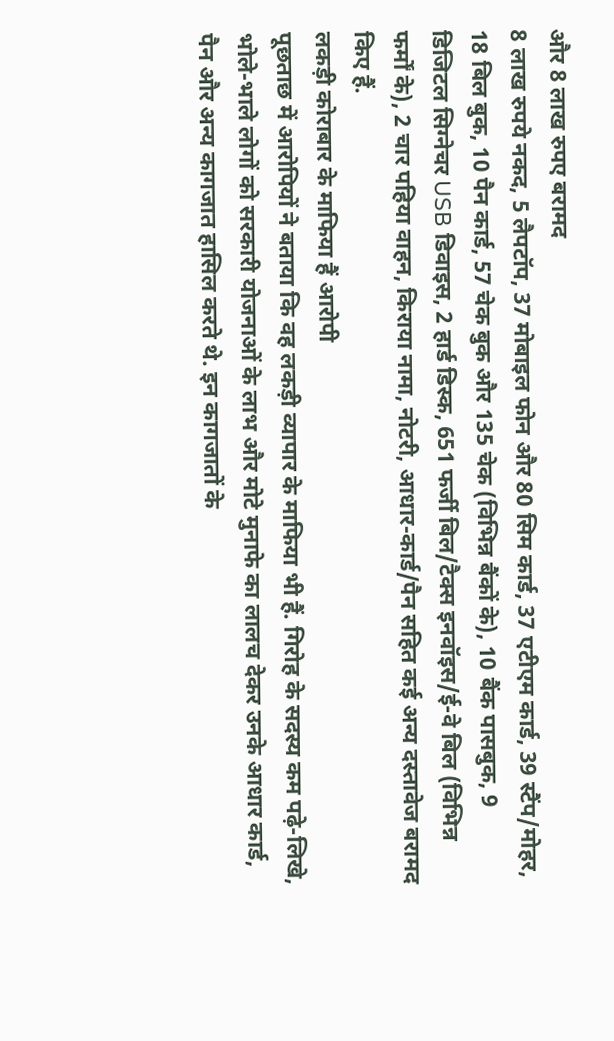और 8 लाख रुपए बरामद
8 लाख रुपये नकद, 5 लैपटॉप, 37 मोबाइल फोन और 80 सिम कार्ड, 37 एटीएम कार्ड, 39 स्टैंप/मोहर, 18 बिल बुक, 10 पैन कार्ड, 57 चेक बुक और 135 चेक (विभिन्न बैंकों के), 10 बैंक पासबुक, 9 डिजिटल सिग्नेचर USB डिवाइस, 2 हार्ड डिस्क, 651 फर्जी बिल/टैक्स इनवॉइस/ई-वे बिल (विभिन्न फर्मों के), 2 चार पहिया वाहन, किराया नामा, नोटरी, आधार-कार्ड/पैन सहित कई अन्य दस्तावेज बरामद किए हैं.
लकड़ी कोराबार के माफिया हैं आरोपी
पूछताछ में आरोपियों ने बताया कि वह लकड़ी व्यापार के माफिया भी हैं. गिरोह के सदस्य कम पढ़े-लिखे, भोले-भाले लोगों को सरकारी योजनाओं के लाभ और मोटे मुनाफे का लालच देकर उनके आधार कार्ड, पैन और अन्य कागजात हासिल करते थे. इन कागजातों के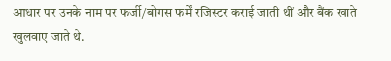आधार पर उनके नाम पर फर्जी/बोगस फर्में रजिस्टर कराई जाती थीं और बैंक खाते खुलवाए जाते थे.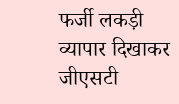फर्जी लकड़ी व्यापार दिखाकर जीएसटी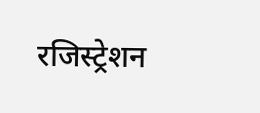रजिस्ट्रेशन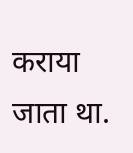कराया जाता था.